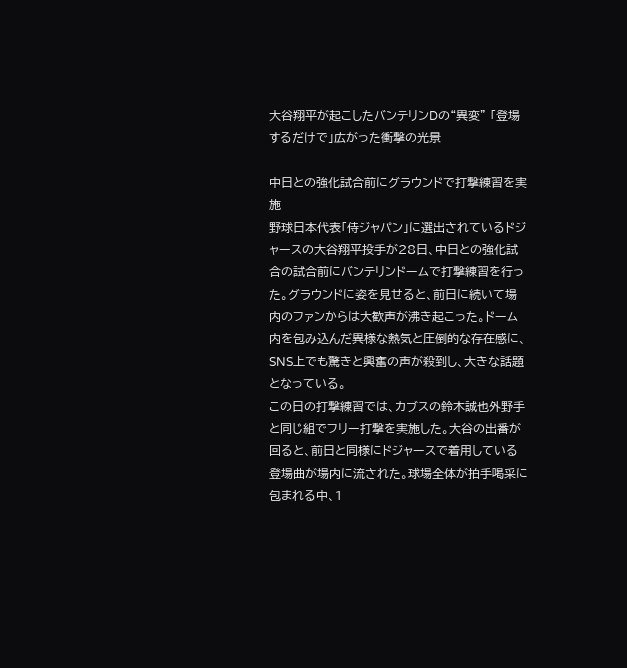大谷翔平が起こしたバンテリンDの“異変” 「登場するだけで」広がった衝撃の光景

中日との強化試合前にグラウンドで打撃練習を実施
野球日本代表「侍ジャパン」に選出されているドジャースの大谷翔平投手が28日、中日との強化試合の試合前にバンテリンドームで打撃練習を行った。グラウンドに姿を見せると、前日に続いて場内のファンからは大歓声が沸き起こった。ドーム内を包み込んだ異様な熱気と圧倒的な存在感に、SNS上でも驚きと興奮の声が殺到し、大きな話題となっている。
この日の打撃練習では、カブスの鈴木誠也外野手と同じ組でフリー打撃を実施した。大谷の出番が回ると、前日と同様にドジャースで着用している登場曲が場内に流された。球場全体が拍手喝采に包まれる中、1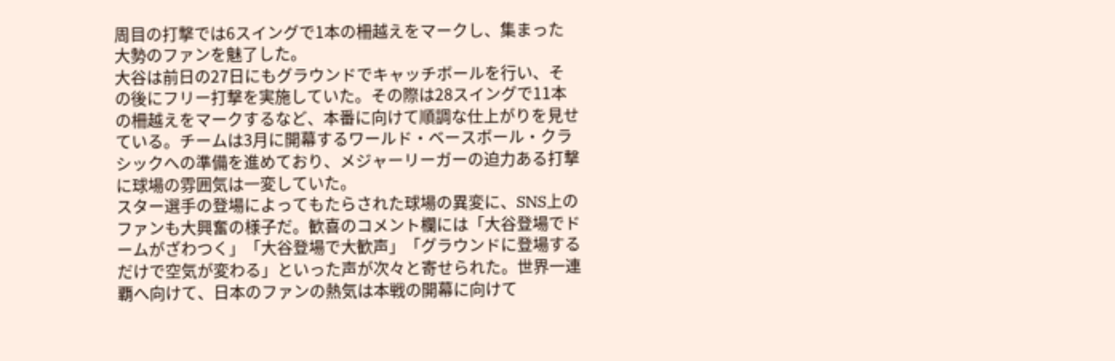周目の打撃では6スイングで1本の柵越えをマークし、集まった大勢のファンを魅了した。
大谷は前日の27日にもグラウンドでキャッチボールを行い、その後にフリー打撃を実施していた。その際は28スイングで11本の柵越えをマークするなど、本番に向けて順調な仕上がりを見せている。チームは3月に開幕するワールド・ベースボール・クラシックへの準備を進めており、メジャーリーガーの迫力ある打撃に球場の雰囲気は一変していた。
スター選手の登場によってもたらされた球場の異変に、SNS上のファンも大興奮の様子だ。歓喜のコメント欄には「大谷登場でドームがざわつく」「大谷登場で大歓声」「グラウンドに登場するだけで空気が変わる」といった声が次々と寄せられた。世界一連覇へ向けて、日本のファンの熱気は本戦の開幕に向けて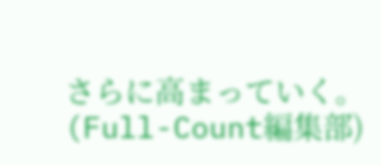さらに高まっていく。
(Full-Count編集部)